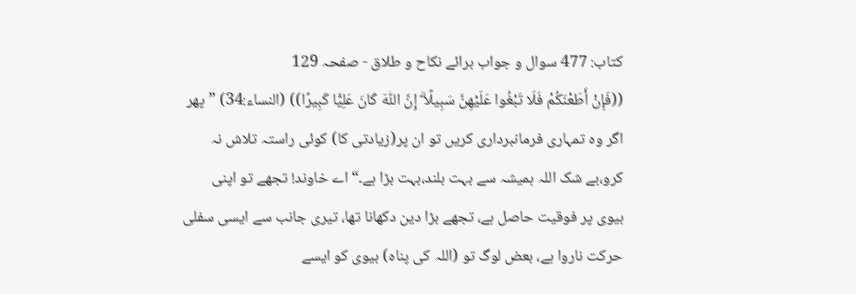کتاب: 477 سوال و جواب برائے نکاح و طلاق - صفحہ 129
((فَإِنْ أَطَعْنَكُمْ فَلَا تَبْغُوا عَلَيْهِنَّ سَبِيلًا ۗ إِنَّ اللّٰهَ كَانَ عَلِيًّا كَبِيرًا)) (النساء:34) ”پھر اگر وہ تمہاری فرمانبرداری کریں تو ان پر(زیادتی کا) کوئی راستہ تلاش نہ کرو،بے شک اللہ ہمیشہ سے بہت بلند،بہت بڑا ہے۔“ اے خاوند! تجھے تو اپنی بیوی پر فوقیت حاصل ہے، تجھے بڑا دین دکھانا تھا، تیری جانب سے ایسی سفلی حرکت ناروا ہے، بعض لوگ تو (اللہ کی پناہ) بیوی کو ایسے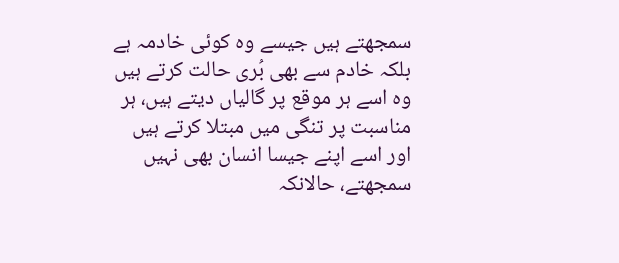سمجھتے ہیں جیسے وہ کوئی خادمہ ہے بلکہ خادم سے بھی بُری حالت کرتے ہیں وہ اسے ہر موقع پر گالیاں دیتے ہیں، ہر مناسبت پر تنگی میں مبتلا کرتے ہیں اور اسے اپنے جیسا انسان بھی نہیں سمجھتے، حالانکہ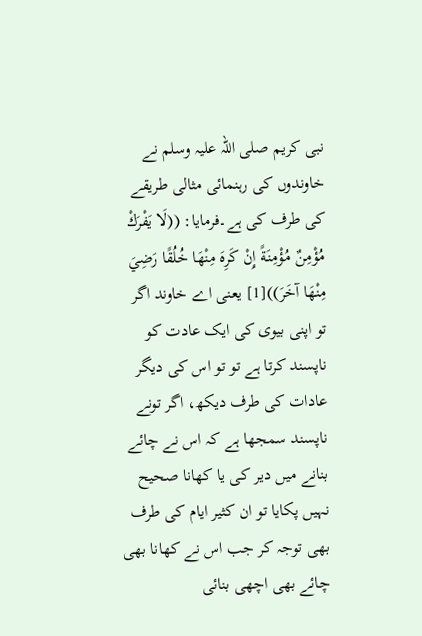نبی کریم صلی اللہ علیہ وسلم نے خاوندوں کی رہنمائی مثالی طریقے کی طرف کی ہے۔فرمایا: ((لَا يَفْرَكْ مُؤْمِنٌ مُؤْمِنَةً إِنْ كَرِهَ مِنْهَا خُلُقًا رَضِيَ مِنْهَا آخَرَ))[1] یعنی اے خاوند اگر تو اپنی بیوی کی ایک عادت کو ناپسند کرتا ہے تو تو اس کی دیگر عادات کی طرف دیکھ، اگر تونے ناپسند سمجھا ہے کہ اس نے چائے بنانے میں دیر کی یا کھانا صحیح نہیں پکایا تو ان کثیر ایام کی طرف بھی توجہ کر جب اس نے کھانا بھی چائے بھی اچھی بنائی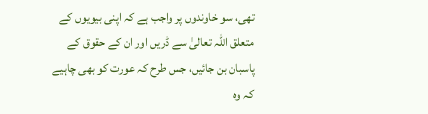تھی، سو خاوندوں پر واجب ہے کہ اپنی بیویوں کے متعلق اللہ تعالیٰ سے ڈریں اور ان کے حقوق کے پاسبان بن جائیں، جس طرح کہ عورت کو بھی چاہیے کہ وہ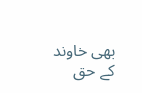بھی خاوند کے حق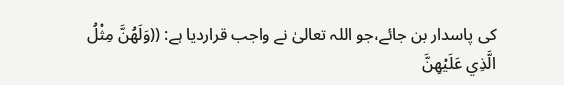کی پاسدار بن جائے،جو اللہ تعالیٰ نے واجب قراردیا ہے: ((وَلَهُنَّ مِثْلُ الَّذِي عَلَيْهِنَّ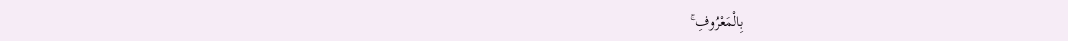بِالْمَعْرُوفِ ۚ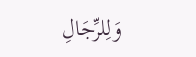وَلِلرِّجَالِ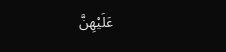عَلَيْهِنَّ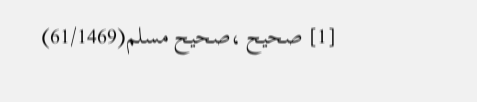[1] صحيح ،صحيح مسلم(61/1469)